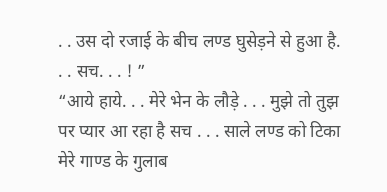. . उस दो रजाई के बीच लण्ड घुसेड़ने से हुआ है. . . सच. . . ! ”
“आये हाये. . . मेरे भेन के लौड़े . . . मुझे तो तुझ पर प्यार आ रहा है सच . . . साले लण्ड को टिका मेरे गाण्ड के गुलाब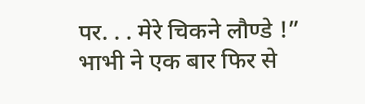पर. . . मेरे चिकने लौण्डे !” भाभी ने एक बार फिर से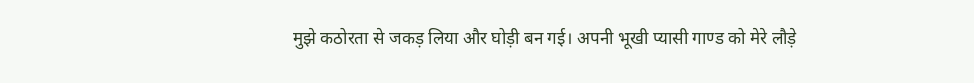मुझे कठोरता से जकड़ लिया और घोड़ी बन गई। अपनी भूखी प्यासी गाण्ड को मेरे लौड़े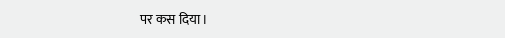पर कस दिया।